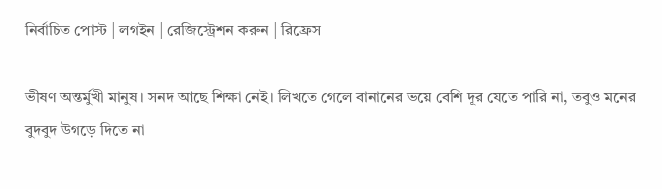নির্বাচিত পোস্ট | লগইন | রেজিস্ট্রেশন করুন | রিফ্রেস

ভীষণ অন্তর্মুখী মানুষ। সনদ আছে শিক্ষা নেই। লিখতে গেলে বানানের ভয়ে বেশি দূর যেতে পারি না, তবুও মনের বুদবুদ উগড়ে দিতে না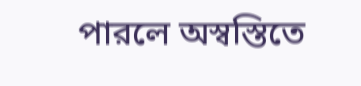পারলে অস্বস্তিতে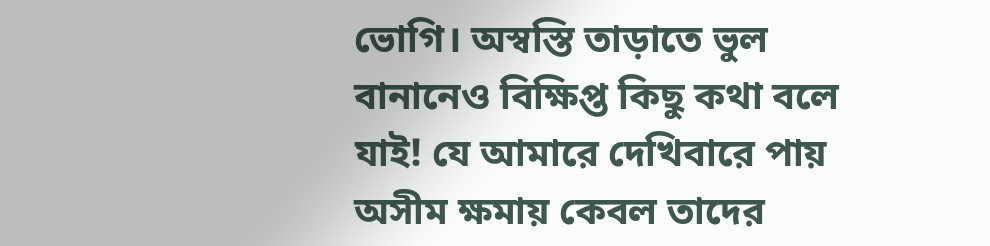ভোগি। অস্বস্তি তাড়াতে ভুল বানানেও বিক্ষিপ্ত কিছু কথা বলে যাই! যে আমারে দেখিবারে পায় অসীম ক্ষমায় কেবল তাদের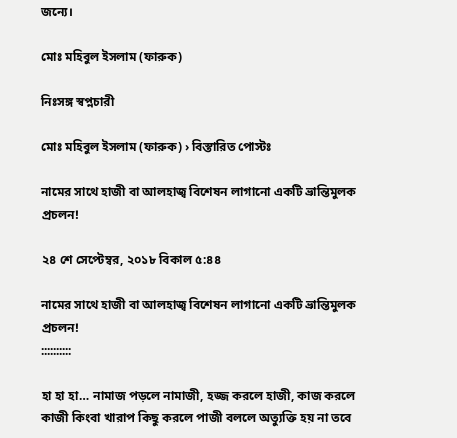জন্যে।

মোঃ মহিবুল ইসলাম (ফারুক)

নিঃসঙ্গ স্বপ্নচারী

মোঃ মহিবুল ইসলাম (ফারুক) › বিস্তারিত পোস্টঃ

নামের সাথে হাজী বা আলহাজ্ব বিশেষন লাগানো একটি ভ্রান্তিমুলক প্রচলন!

২৪ শে সেপ্টেম্বর, ২০১৮ বিকাল ৫:৪৪

নামের সাথে হাজী বা আলহাজ্ব বিশেষন লাগানো একটি ভ্রান্তিমুলক প্রচলন!
::::::::::

হা হা হা… নামাজ পড়লে নামাজী, হজ্জ করলে হাজী, কাজ করলে কাজী কিংবা খারাপ কিছু করলে পাজী বললে অত্যুক্তি হয় না তবে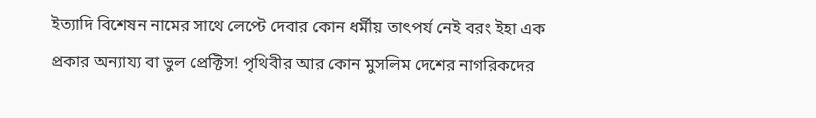ইত্যাদি বিশেষন নামের সাথে লেপ্টে দেবার কোন ধর্মীয় তাৎপর্য নেই বরং ইহা এক প্রকার অন্যায্য বা ভুল প্রেক্টিস! পৃথিবীর আর কোন মুসলিম দেশের নাগরিকদের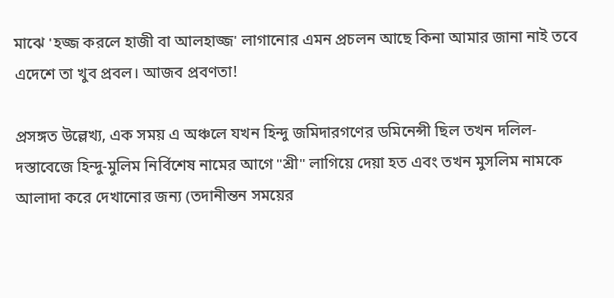মাঝে 'হজ্জ করলে হাজী বা আলহাজ্জ' লাগানোর এমন প্রচলন আছে কিনা আমার জানা নাই তবে এদেশে তা খুব প্রবল। আজব প্রবণতা!

প্রসঙ্গত উল্লেখ্য, এক সময় এ অঞ্চলে যখন হিন্দু জমিদারগণের ডমিনেন্সী ছিল তখন দলিল-দস্তাবেজে হিন্দু-মুলিম নির্বিশেষ নামের আগে "শ্রী" লাগিয়ে দেয়া হত এবং তখন মুসলিম নামকে আলাদা করে দেখানোর জন্য (তদানীন্তন সময়ের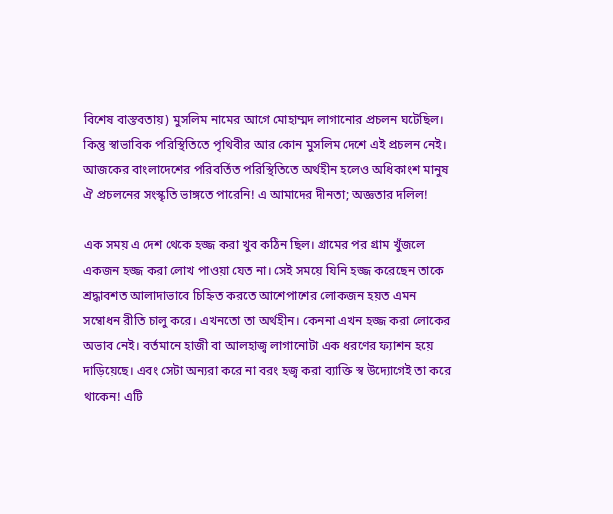বিশেষ বাস্তবতায়) মুসলিম নামের আগে মোহাম্মদ লাগানোর প্রচলন ঘটেছিল। কিন্তু স্বাভাবিক পরিস্থিতিতে পৃথিবীর আর কোন মুসলিম দেশে এই প্রচলন নেই। আজকের বাংলাদেশের পরিবর্তিত পরিস্থিতিতে অর্থহীন হলেও অধিকাংশ মানুষ ঐ প্রচলনের সংস্কৃতি ভাঙ্গতে পারেনি! এ আমাদের দীনতা; অজ্ঞতার দলিল!

এক সময় এ দেশ থেকে হজ্জ করা খুব কঠিন ছিল। গ্রামের পর গ্রাম খুঁজলে একজন হজ্জ করা লোখ পাওয়া যেত না। সেই সময়ে যিনি হজ্জ করেছেন তাকে শ্রদ্ধাবশত আলাদাভাবে চিহ্নিত করতে আশেপাশের লোকজন হয়ত এমন সম্বোধন রীতি চালু করে। এখনতো তা অর্থহীন। কেননা এখন হজ্জ করা লোকের অভাব নেই। বর্তমানে হাজী বা আলহাজ্ব লাগানোটা এক ধরণের ফ্যাশন হয়ে দাড়িয়েছে। এবং সেটা অন্যরা করে না বরং হজ্ব করা ব্যাক্তি স্ব উদ্যোগেই তা করে থাকেন! এটি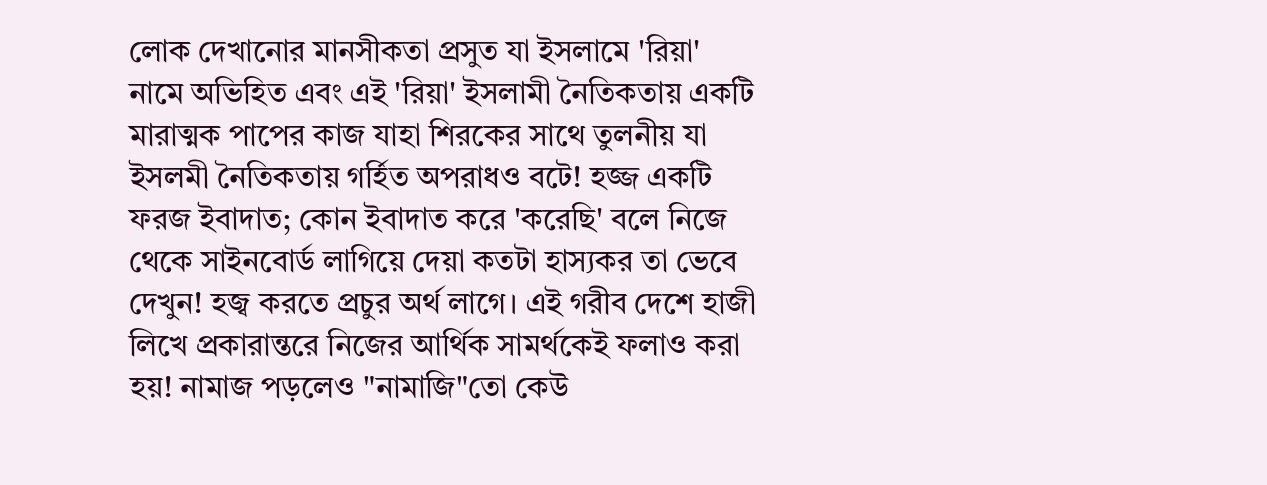লোক দেখানোর মানসীকতা প্রসুত যা ইসলামে 'রিয়া' নামে অভিহিত এবং এই 'রিয়া' ইসলামী নৈতিকতায় একটি মারাত্মক পাপের কাজ যাহা শিরকের সাথে তুলনীয় যা ইসলমী নৈতিকতায় গর্হিত অপরাধও বটে! হজ্জ একটি ফরজ ইবাদাত; কোন ইবাদাত করে 'করেছি' বলে নিজে থেকে সাইনবোর্ড লাগিয়ে দেয়া কতটা হাস্যকর তা ভেবে দেখুন! হজ্ব করতে প্রচুর অর্থ লাগে। এই গরীব দেশে হাজী লিখে প্রকারান্তরে নিজের আর্থিক সামর্থকেই ফলাও করা হয়! নামাজ পড়লেও "নামাজি"তো কেউ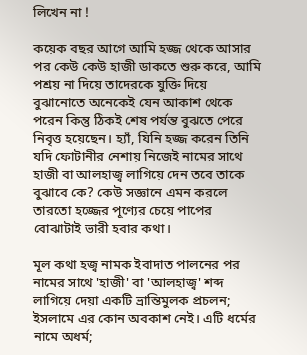লিখেন না !

কয়েক বছর আগে আমি হজ্জ থেকে আসার পর কেউ কেউ হাজী ডাকতে শুরু করে, আমি পশ্রয় না দিয়ে তাদেরকে যুক্তি দিয়ে বুঝানোতে অনেকেই যেন আকাশ থেকে পরেন কিন্তু ঠিকই শেষ পর্যন্ত বুঝতে পেরে নিবৃত্ত হয়েছেন। হ্যাঁ, যিনি হজ্জ করেন তিনি যদি ফোটানীর নেশায় নিজেই নামের সাথে হাজী বা আলহাজ্ব লাগিয়ে দেন তবে তাকে বুঝাবে কে? কেউ সজ্ঞানে এমন করলে তারতো হজ্জের পূণ্যের চেয়ে পাপের বোঝাটাই ভারী হবার কথা।

মূল কথা হজ্ব নামক ইবাদাত পালনের পর নামের সাথে 'হাজী' বা 'আলহাজ্ব' শব্দ লাগিয়ে দেয়া একটি ভ্রান্তিমুলক প্রচলন; ইসলামে এর কোন অবকাশ নেই। এটি ধর্মের নামে অধর্ম;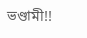ভণ্ডামী!!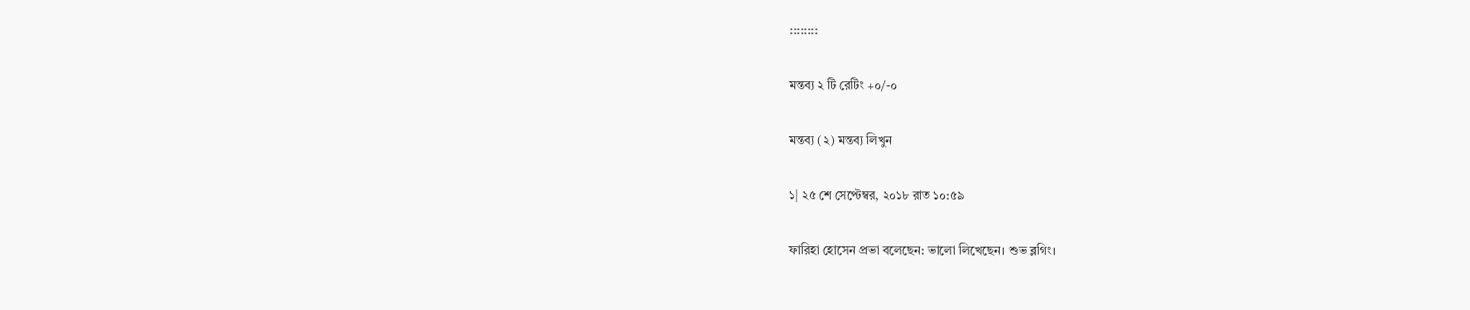::::::::

মন্তব্য ২ টি রেটিং +০/-০

মন্তব্য (২) মন্তব্য লিখুন

১| ২৫ শে সেপ্টেম্বর, ২০১৮ রাত ১০:৫৯

ফারিহা হোসেন প্রভা বলেছেন: ভালো লিখেছেন। শুভ ব্লগিং।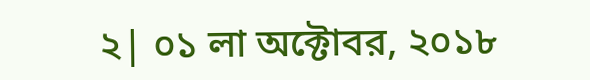২| ০১ লা অক্টোবর, ২০১৮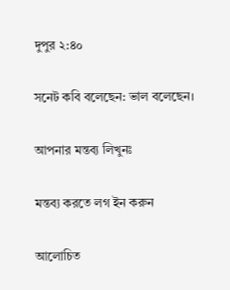দুপুর ২:৪০

সনেট কবি বলেছেন: ভাল বলেছেন।

আপনার মন্তব্য লিখুনঃ

মন্তব্য করতে লগ ইন করুন

আলোচিত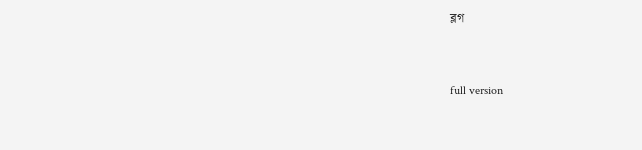ব্লগ


full version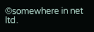©somewhere in net ltd.